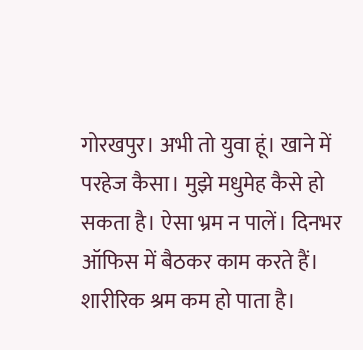गोरखपुर। अभी तो युवा हूं। खाने में परहेज कैसा। मुझे मधुमेह कैसे हो सकता है। ऐसा भ्रम न पालें। दिनभर ऑफिस में बैठकर काम करते हैं। शारीरिक श्रम कम हो पाता है।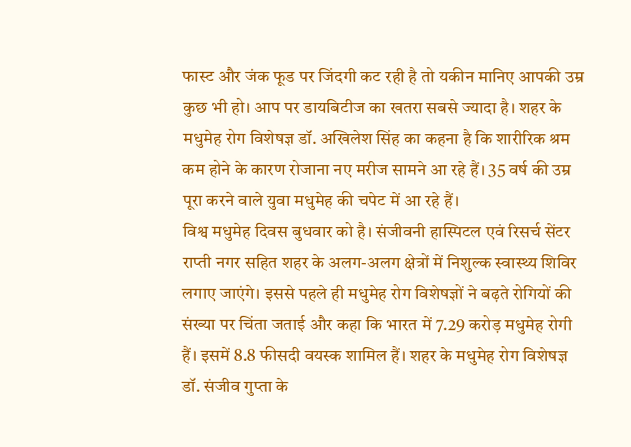फास्ट और जंक फूड पर जिंदगी कट रही है तो यकीन मानिए आपकी उम्र कुछ भी हो। आप पर डायबिटीज का खतरा सबसे ज्यादा है। शहर के मधुमेह रोग विशेषज्ञ डॉ. अखिलेश सिंह का कहना है कि शारीरिक श्रम कम होने के कारण रोजाना नए मरीज सामने आ रहे हैं। 35 वर्ष की उम्र पूरा करने वाले युवा मधुमेह की चपेट में आ रहे हैं।
विश्व मधुमेह दिवस बुधवार को है। संजीवनी हास्पिटल एवं रिसर्च सेंटर राप्ती नगर सहित शहर के अलग-अलग क्षेत्रों में निशुल्क स्वास्थ्य शिविर लगाए जाएंगे। इससे पहले ही मधुमेह रोग विशेषज्ञों ने बढ़ते रोगियों की संख्या पर चिंता जताई और कहा कि भारत में 7.29 करोड़ मधुमेह रोगी हैं। इसमें 8.8 फीसदी वयस्क शामिल हैं। शहर के मधुमेह रोग विशेषज्ञ डॉ. संजीव गुप्ता के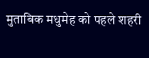मुताबिक मधुमेह को पहले शहरी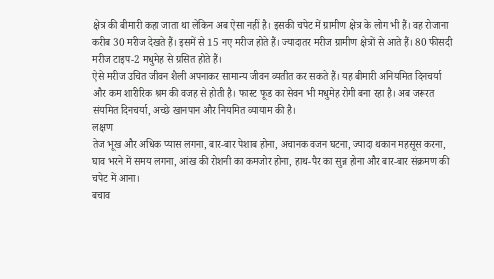क्षेत्र की बीमारी कहा जाता था लेकिन अब ऐसा नहीं है। इसकी चपेट में ग्रामीण क्षेत्र के लोग भी हैं। वह रोजाना करीब 30 मरीज देखते हैं। इसमें से 15 नए मरीज होते हैं। ज्यादातर मरीज ग्रामीण क्षेत्रों से आते हैं। 80 फीसदी मरीज टाइप-2 मधुमेह से ग्रसित होते हैं।
ऐसे मरीज उचित जीवन शैली अपनाकर सामान्य जीवन व्यतीत कर सकते हैं। यह बीमारी अनियमित दिनचर्या और कम शारीरिक श्रम की वजह से होती है। फास्ट फूड का सेवन भी मधुमेह रोगी बना रहा है। अब जरूरत संयमित दिनचर्या, अच्छे खानपान और नियमित व्यायाम की है।
लक्षण
तेज भूख और अधिक प्यास लगना, बार-बार पेशाब होना, अचानक वजन घटना, ज्यादा थकान महसूस करना, घाव भरने में समय लगना, आंख की रोशनी का कमजोर होना, हाथ-पैर का सुन्न होना और बार-बार संक्रमण की चपेट में आना।
बचाव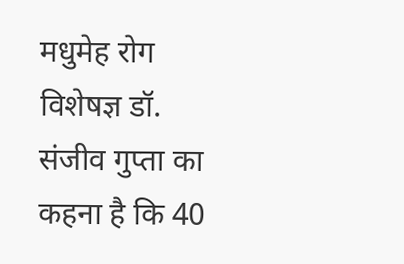मधुमेह रोग विशेषज्ञ डॉ. संजीव गुप्ता का कहना है कि 40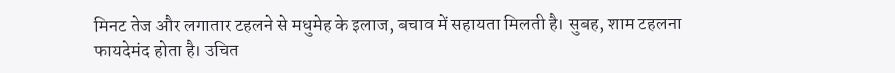मिनट तेज और लगातार टहलने से मधुमेह के इलाज, बचाव में सहायता मिलती है। सुबह, शाम टहलना फायदेमंद होता है। उचित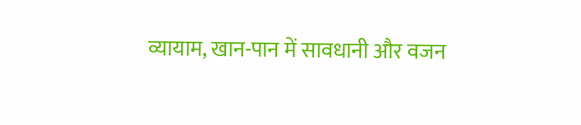व्यायाम, खान-पान में सावधानी और वजन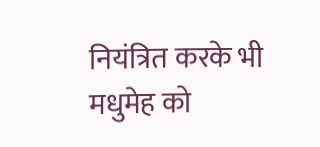नियंत्रित करके भी मधुमेह को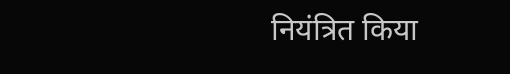नियंत्रित किया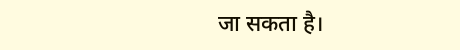जा सकता है।